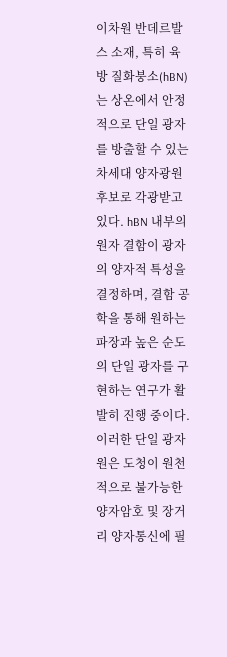이차원 반데르발스 소재, 특히 육방 질화붕소(hBN)는 상온에서 안정적으로 단일 광자를 방출할 수 있는 차세대 양자광원 후보로 각광받고 있다. hBN 내부의 원자 결함이 광자의 양자적 특성을 결정하며, 결함 공학을 통해 원하는 파장과 높은 순도의 단일 광자를 구현하는 연구가 활발히 진행 중이다. 이러한 단일 광자원은 도청이 원천적으로 불가능한 양자암호 및 장거리 양자통신에 필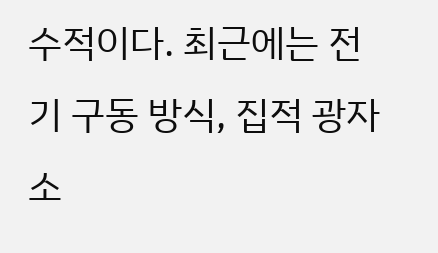수적이다. 최근에는 전기 구동 방식, 집적 광자 소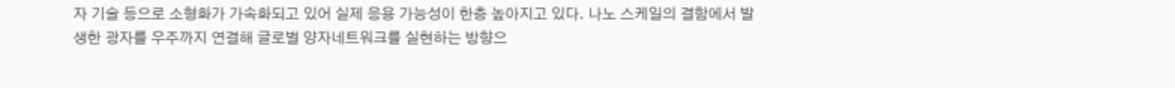자 기술 등으로 소형화가 가속화되고 있어 실제 응용 가능성이 한층 높아지고 있다. 나노 스케일의 결함에서 발생한 광자를 우주까지 연결해 글로벌 양자네트워크를 실현하는 방향으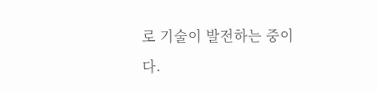로 기술이 발전하는 중이다.